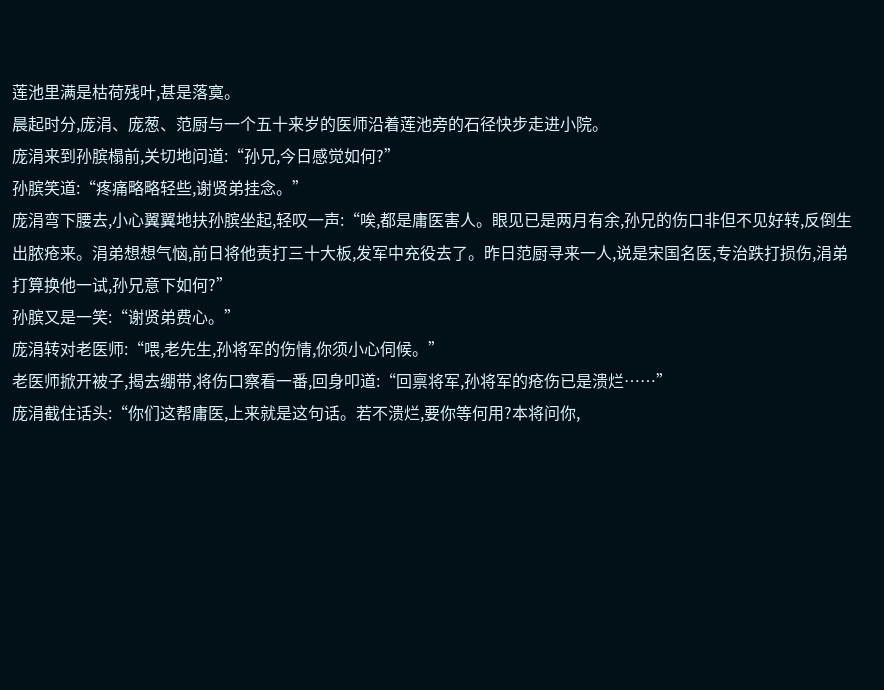莲池里满是枯荷残叶,甚是落寞。
晨起时分,庞涓、庞葱、范厨与一个五十来岁的医师沿着莲池旁的石径快步走进小院。
庞涓来到孙膑榻前,关切地问道:“孙兄,今日感觉如何?”
孙膑笑道:“疼痛略略轻些,谢贤弟挂念。”
庞涓弯下腰去,小心翼翼地扶孙膑坐起,轻叹一声:“唉,都是庸医害人。眼见已是两月有余,孙兄的伤口非但不见好转,反倒生出脓疮来。涓弟想想气恼,前日将他责打三十大板,发军中充役去了。昨日范厨寻来一人,说是宋国名医,专治跌打损伤,涓弟打算换他一试,孙兄意下如何?”
孙膑又是一笑:“谢贤弟费心。”
庞涓转对老医师:“喂,老先生,孙将军的伤情,你须小心伺候。”
老医师掀开被子,揭去绷带,将伤口察看一番,回身叩道:“回禀将军,孙将军的疮伤已是溃烂⋯⋯”
庞涓截住话头:“你们这帮庸医,上来就是这句话。若不溃烂,要你等何用?本将问你,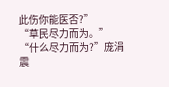此伤你能医否?”
“草民尽力而为。”
“什么尽力而为?”庞涓震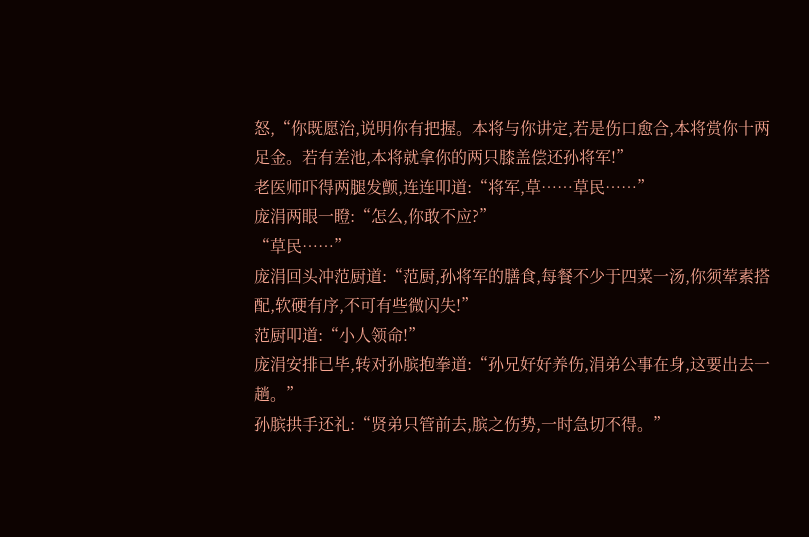怒,“你既愿治,说明你有把握。本将与你讲定,若是伤口愈合,本将赏你十两足金。若有差池,本将就拿你的两只膝盖偿还孙将军!”
老医师吓得两腿发颤,连连叩道:“将军,草⋯⋯草民⋯⋯”
庞涓两眼一瞪:“怎么,你敢不应?”
“草民⋯⋯”
庞涓回头冲范厨道:“范厨,孙将军的膳食,每餐不少于四菜一汤,你须荤素搭配,软硬有序,不可有些微闪失!”
范厨叩道:“小人领命!”
庞涓安排已毕,转对孙膑抱拳道:“孙兄好好养伤,涓弟公事在身,这要出去一趟。”
孙膑拱手还礼:“贤弟只管前去,膑之伤势,一时急切不得。”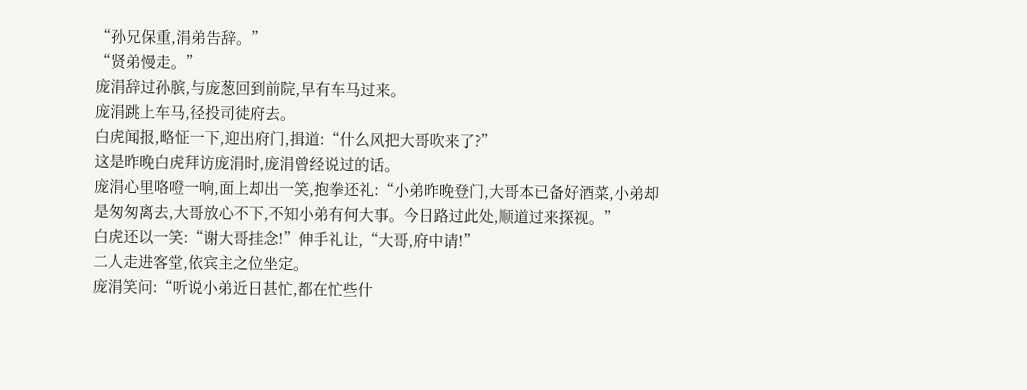“孙兄保重,涓弟告辞。”
“贤弟慢走。”
庞涓辞过孙膑,与庞葱回到前院,早有车马过来。
庞涓跳上车马,径投司徒府去。
白虎闻报,略怔一下,迎出府门,揖道:“什么风把大哥吹来了?”
这是昨晚白虎拜访庞涓时,庞涓曾经说过的话。
庞涓心里咯噔一响,面上却出一笑,抱拳还礼:“小弟昨晚登门,大哥本已备好酒菜,小弟却是匆匆离去,大哥放心不下,不知小弟有何大事。今日路过此处,顺道过来探视。”
白虎还以一笑:“谢大哥挂念!”伸手礼让,“大哥,府中请!”
二人走进客堂,依宾主之位坐定。
庞涓笑问:“听说小弟近日甚忙,都在忙些什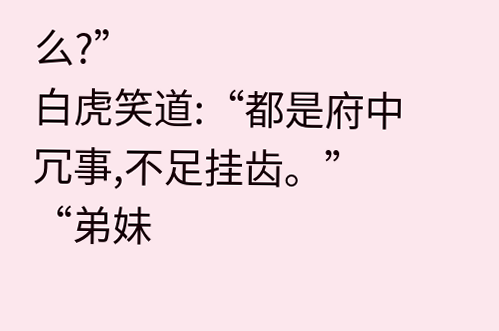么?”
白虎笑道:“都是府中冗事,不足挂齿。”
“弟妹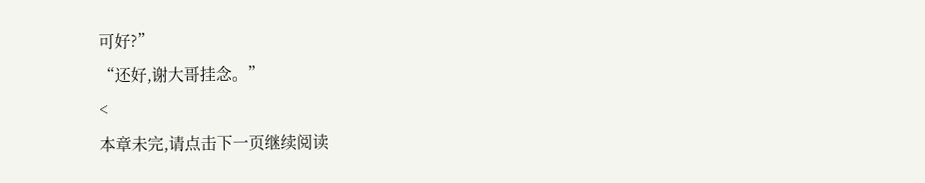可好?”
“还好,谢大哥挂念。”
<
本章未完,请点击下一页继续阅读